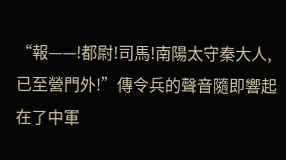“報——!都尉!司馬!南陽太守秦大人,已至營門外!”傳令兵的聲音隨即響起在了中軍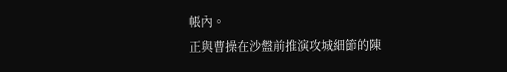帳內。
正與曹操在沙盤前推演攻城細節的陳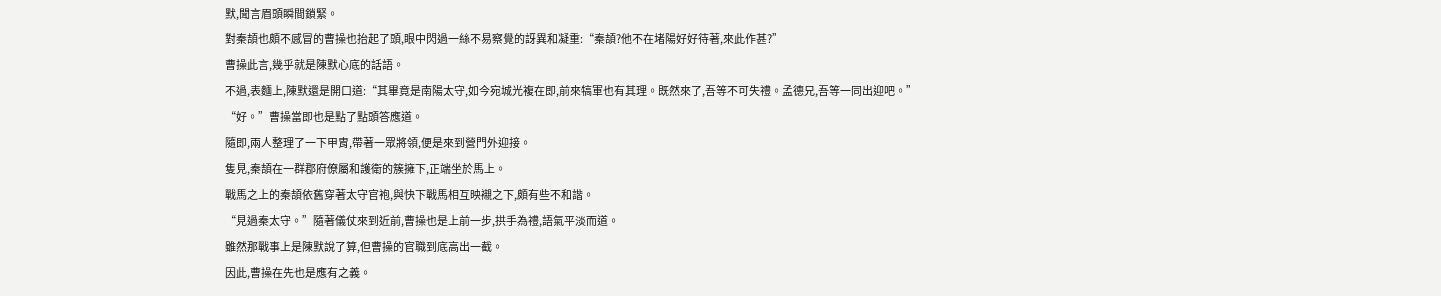默,聞言眉頭瞬間鎖緊。
對秦頡也頗不感冒的曹操也抬起了頭,眼中閃過一絲不易察覺的訝異和凝重:“秦頡?他不在堵陽好好待著,來此作甚?”
曹操此言,幾乎就是陳默心底的話語。
不過,表麵上,陳默還是開口道:“其畢竟是南陽太守,如今宛城光複在即,前來犒軍也有其理。既然來了,吾等不可失禮。孟德兄,吾等一同出迎吧。”
“好。”曹操當即也是點了點頭答應道。
隨即,兩人整理了一下甲胄,帶著一眾將領,便是來到營門外迎接。
隻見,秦頡在一群郡府僚屬和護衛的簇擁下,正端坐於馬上。
戰馬之上的秦頡依舊穿著太守官袍,與快下戰馬相互映襯之下,頗有些不和諧。
“見過秦太守。”隨著儀仗來到近前,曹操也是上前一步,拱手為禮,語氣平淡而道。
雖然那戰事上是陳默說了算,但曹操的官職到底高出一截。
因此,曹操在先也是應有之義。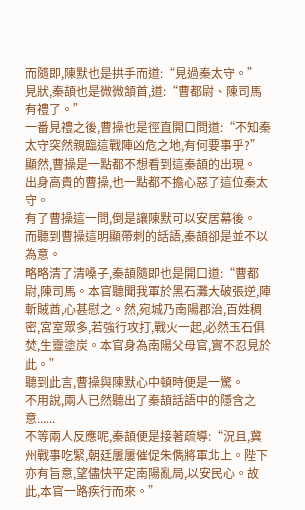而隨即,陳默也是拱手而道:“見過秦太守。”
見狀,秦頡也是微微頷首,道:“曹都尉、陳司馬有禮了。”
一番見禮之後,曹操也是徑直開口問道:“不知秦太守突然親臨這戰陣凶危之地,有何要事乎?”
顯然,曹操是一點都不想看到這秦頡的出現。
出身高貴的曹操,也一點都不擔心惡了這位秦太守。
有了曹操這一問,倒是讓陳默可以安居幕後。
而聽到曹操這明顯帶刺的話語,秦頡卻是並不以為意。
略略清了清嗓子,秦頡隨即也是開口道:“曹都尉,陳司馬。本官聽聞我軍於黑石灘大破張逆,陣斬賊酋,心甚慰之。然,宛城乃南陽郡治,百姓稠密,宮室眾多,若強行攻打,戰火一起,必然玉石俱焚,生靈塗炭。本官身為南陽父母官,實不忍見於此。”
聽到此言,曹操與陳默心中頓時便是一驚。
不用說,兩人已然聽出了秦頡話語中的隱含之意......
不等兩人反應呢,秦頡便是接著疏導:“況且,冀州戰事吃緊,朝廷屢屢催促朱儁將軍北上。陛下亦有旨意,望儘快平定南陽亂局,以安民心。故此,本官一路疾行而來。”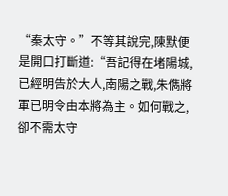“秦太守。”不等其說完,陳默便是開口打斷道:“吾記得在堵陽城,已經明告於大人,南陽之戰,朱儁將軍已明令由本將為主。如何戰之,卻不需太守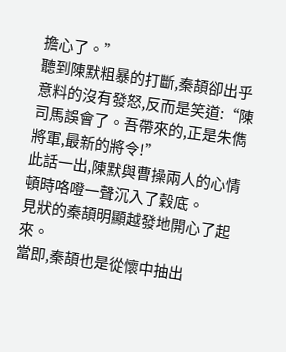擔心了。”
聽到陳默粗暴的打斷,秦頡卻出乎意料的沒有發怒,反而是笑道:“陳司馬誤會了。吾帶來的,正是朱儁將軍,最新的將令!”
此話一出,陳默與曹操兩人的心情頓時咯噔一聲沉入了穀底。
見狀的秦頡明顯越發地開心了起來。
當即,秦頡也是從懷中抽出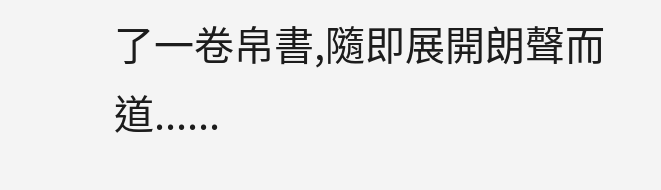了一卷帛書,隨即展開朗聲而道......